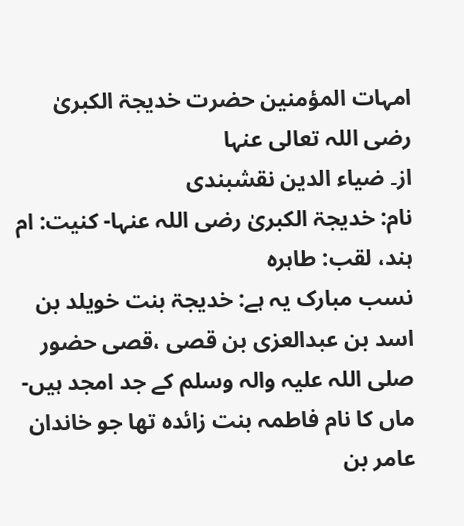امہات المؤمنین حضرت خدیجۃ الکبریٰ رضی اللہ تعالی عنہا
از۔ ضیاء الدین نقشبندی
نام: خدیجۃ الکبریٰ رضی اللہ عنہا- کنیت: ام ہند، لقب: طاہرہ
نسب مبارک یہ ہے: خدیجۃ بنت خویلد بن اسد بن عبدالعزی بن قصی ،قصی حضور صلی اللہ علیہ والہ وسلم کے جد امجد ہیں-
ماں کا نام فاطمہ بنت زائدہ تھا جو خاندان عامر بن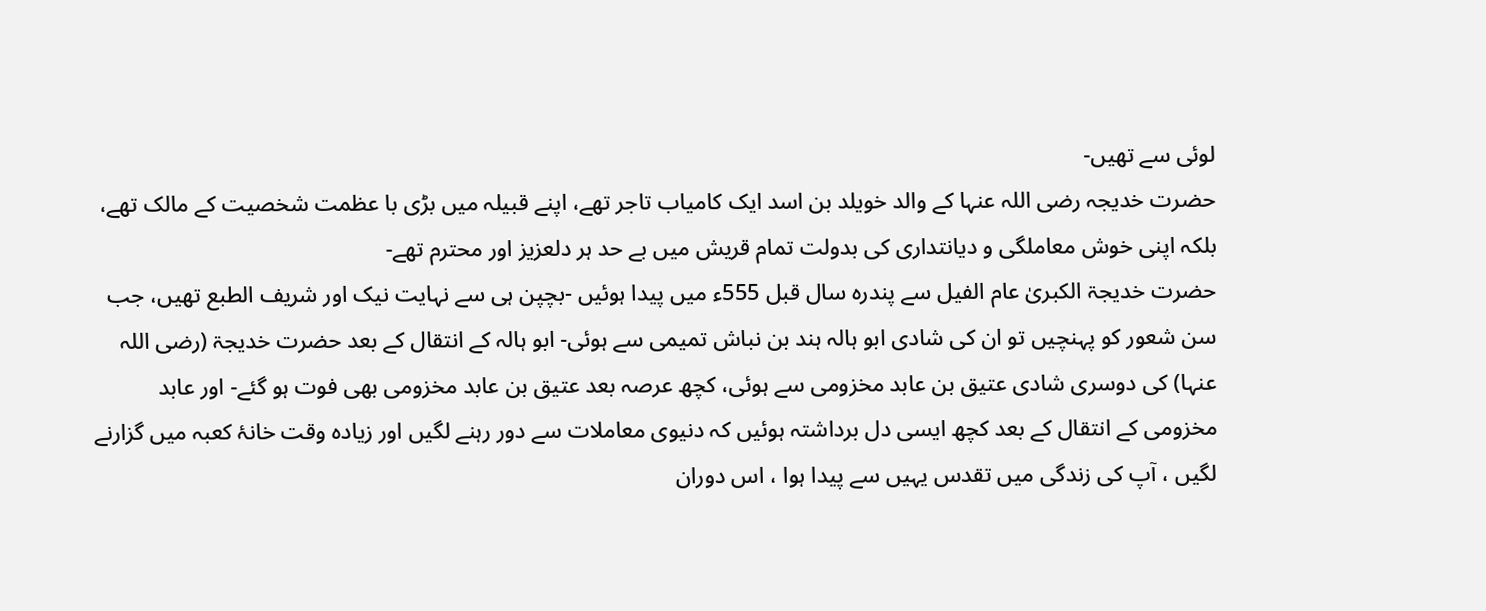لوئی سے تھیں-
حضرت خدیجہ رضی اللہ عنہا کے والد خویلد بن اسد ایک کامیاب تاجر تھے، اپنے قبیلہ میں بڑی با عظمت شخصیت کے مالک تھے، بلکہ اپنی خوش معاملگی و دیانتداری کی بدولت تمام قریش میں بے حد ہر دلعزیز اور محترم تھے-
حضرت خدیجۃ الکبریٰ عام الفیل سے پندرہ سال قبل 555ء میں پیدا ہوئیں -بچپن ہی سے نہایت نیک اور شریف الطبع تھیں، جب سن شعور کو پہنچیں تو ان کی شادی ابو ہالہ ہند بن نباش تمیمی سے ہوئی- ابو ہالہ کے انتقال کے بعد حضرت خدیجۃ (رضی اللہ عنہا) کی دوسری شادی عتیق بن عابد مخزومی سے ہوئی، کچھ عرصہ بعد عتیق بن عابد مخزومی بھی فوت ہو گئے- اور عابد مخزومی کے انتقال کے بعد کچھ ایسی دل برداشتہ ہوئیں کہ دنیوی معاملات سے دور رہنے لگیں اور زیادہ وقت خانۂ کعبہ میں گزارنے لگیں ، آپ کی زندگی میں تقدس یہیں سے پیدا ہوا ، اس دوران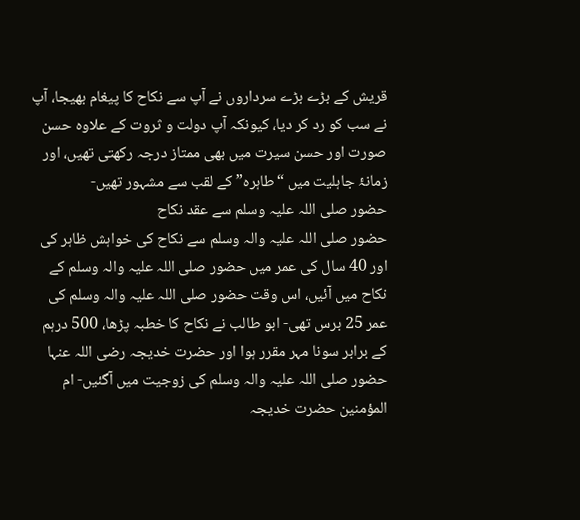قریش کے بڑے بڑے سرداروں نے آپ سے نکاح کا پیغام بھیجا، آپ نے سب کو رد کر دیا، کیونکہ آپ دولت و ثروت کے علاوہ حسن صورت اور حسن سیرت میں بھی ممتاز درجہ رکھتی تھیں، اور زمانۂ جاہلیت میں “طاہرہ” کے لقب سے مشہور تھیں-
حضور صلی اللہ علیہ وسلم سے عقد نکاح
حضور صلی اللہ علیہ والہ وسلم سے نکاح کی خواہش ظاہر کی اور 40 سال کی عمر میں حضور صلی اللہ علیہ والہ وسلم کے نکاح میں آئیں، اس وقت حضور صلی اللہ علیہ والہ وسلم کی عمر 25 برس تھی- ابو طالب نے نکاح کا خطبہ پڑھا، 500 درہم کے برابر سونا مہر مقرر ہوا اور حضرت خدیجہ رضی اللہ عنہا حضور صلی اللہ علیہ والہ وسلم کی زوجیت میں آگئیں- ام المؤمنین حضرت خدیجہ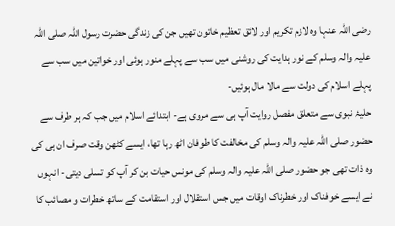رضی اللہ عنہا وہ لازم تکریم اور لائق تعظیم خاتون تھیں جن کی زندگی حضرت رسول اللہ صلی اللہ علیہ والہ وسلم کے نور ہدایت کی روشنی میں سب سے پہلے منور ہوئی اور خواتین میں سب سے پہلے اسلام کی دولت سے مالا مال ہوئیں-
حلیۂ نبوی سے متعلق مفصل روایت آپ ہی سے مروی ہے- ابتدائے اسلام میں جب کہ ہر طرف سے حضور صلی اللہ علیہ والہ وسلم کی مخالفت کا طوفان اٹھ رہا تھا، ایسے کٹھن وقت صرف ان ہی کی وہ ذات تھی جو حضور صلی اللہ علیہ والہ وسلم کی مونس حیات بن کر آپ کو تسلی دیتی- انہوں نے ایسے خوفناک اور خطرناک اوقات میں جس استقلال اور استقامت کے ساتھ خطرات و مصائب کا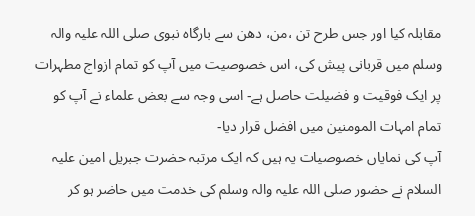مقابلہ کیا اور جس طرح تن ،من، دھن سے بارگاہ نبوی صلی اللہ علیہ والہ وسلم میں قربانی پیش کی، اس خصوصیت میں آپ کو تمام ازواج مطہرات پر ایک فوقیت و فضیلت حاصل ہے- اسی وجہ سے بعض علماء نے آپ کو تمام امہات المومنین میں افضل قرار دیا-
آپ کی نمایاں خصوصیات یہ ہیں کہ ایک مرتبہ حضرت جبریل امین علیہ السلام نے حضور صلی اللہ علیہ والہ وسلم کی خدمت میں حاضر ہو کر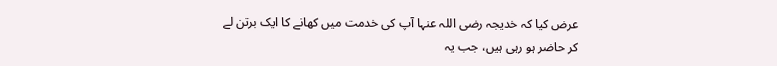عرض کیا کہ خدیجہ رضی اللہ عنہا آپ کی خدمت میں کھانے کا ایک برتن لے کر حاضر ہو رہی ہیں، جب یہ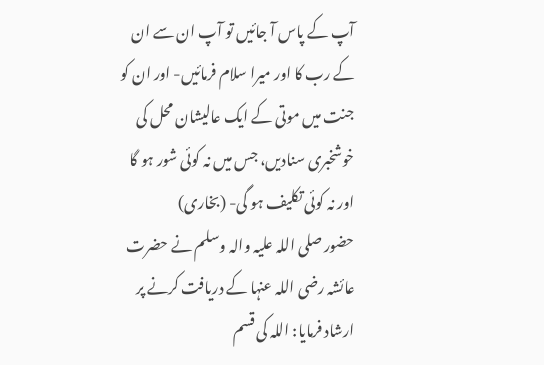آپ کے پاس آ جائیں تو آپ ان سے ان کے رب کا اور میرا سلام فرمائیں- اور ان کو جنت میں موتی کے ایک عالیشان محل کی خوشخبری سنادیں، جس میں نہ کوئی شور ہو گا اور نہ کوئی تکلیف ہو گی- (بخاری)
حضور صلی اللہ علیہ والہ وسلم نے حضرت عائشہ رضی اللہ عنہا کے دریافت کرنے پر ارشاد فرمایا: اللہ کی قسم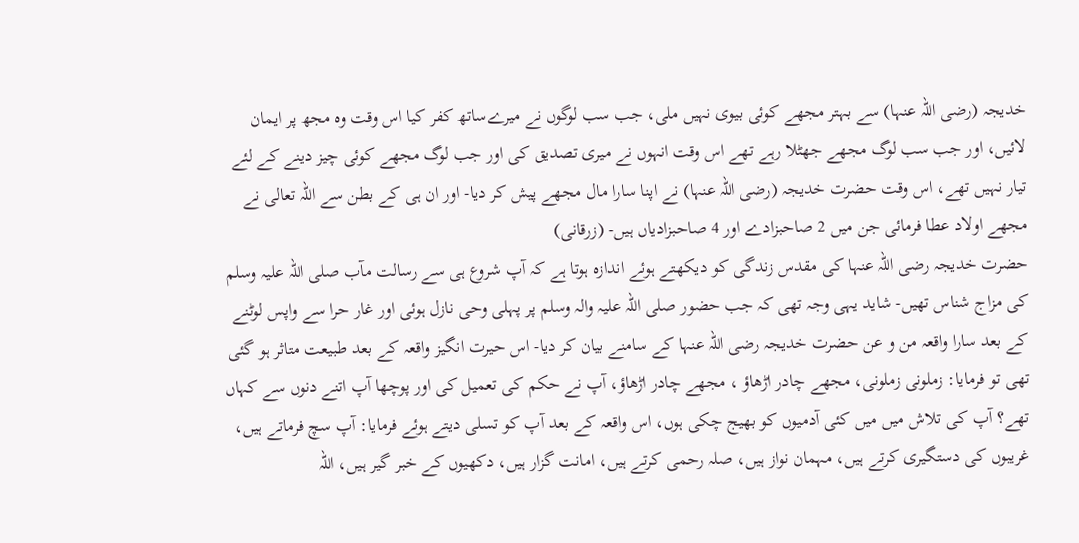خدیجہ (رضی اللہ عنہا) سے بہتر مجھے کوئی بیوی نہیں ملی، جب سب لوگوں نے میرےساتھ کفر کیا اس وقت وہ مجھ پر ایمان لائیں، اور جب سب لوگ مجھے جھٹلا رہے تھے اس وقت انہوں نے میری تصدیق کی اور جب لوگ مجھے کوئی چیز دینے کے لئے تیار نہیں تھے، اس وقت حضرت خدیجہ (رضی اللہ عنہا) نے اپنا سارا مال مجھے پیش کر دیا- اور ان ہی کے بطن سے اللہ تعالی نے مجھے اولاد عطا فرمائی جن میں 2 صاحبزادے اور 4 صاحبزادیاں ہیں- (زرقانی)
حضرت خدیجہ رضی اللہ عنہا کی مقدس زندگی کو دیکھتے ہوئے اندازہ ہوتا ہے کہ آپ شروع ہی سے رسالت مآب صلی اللہ علیہ وسلم کی مزاج شناس تھیں- شاید یہی وجہ تھی کہ جب حضور صلی اللہ علیہ والہ وسلم پر پہلی وحی نازل ہوئی اور غار حرا سے واپس لوٹنے کے بعد سارا واقعہ من و عن حضرت خدیجہ رضی اللہ عنہا کے سامنے بیان کر دیا- اس حیرت انگیز واقعہ کے بعد طبیعت متاثر ہو گئی تھی تو فرمایا: زملونی زملونی، مجھے چادر اڑھاؤ ، مجھے چادر اڑھاؤ، آپ نے حکم کی تعمیل کی اور پوچھا آپ اتنے دنوں سے کہاں تھے؟ آپ کی تلاش میں میں کئی آدمیوں کو بھیج چکی ہوں، اس واقعہ کے بعد آپ کو تسلی دیتے ہوئے فرمایا: آپ سچ فرماتے ہیں، غریبوں کی دستگیری کرتے ہیں، مہمان نواز ہیں، صلہ رحمی کرتے ہیں، امانت گزار ہیں، دکھیوں کے خبر گیر ہیں، اللہ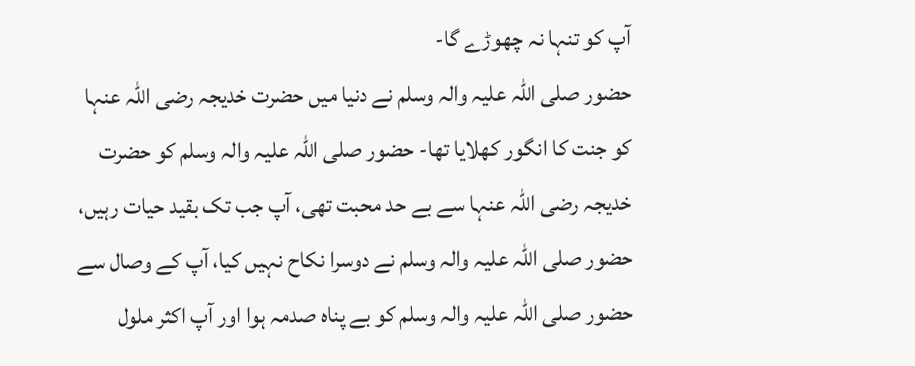آپ کو تنہا نہ چھوڑے گا-
حضور صلی اللہ علیہ والہ وسلم نے دنیا میں حضرت خدیجہ رضی اللہ عنہا کو جنت کا انگور کھلایا تھا- حضور صلی اللہ علیہ والہ وسلم کو حضرت خدیجہ رضی اللہ عنہا سے بے حد محبت تھی، آپ جب تک بقید حیات رہیں، حضور صلی اللہ علیہ والہ وسلم نے دوسرا نکاح نہیں کیا، آپ کے وصال سے حضور صلی اللہ علیہ والہ وسلم کو بے پناہ صدمہ ہوا اور آپ اکثر ملول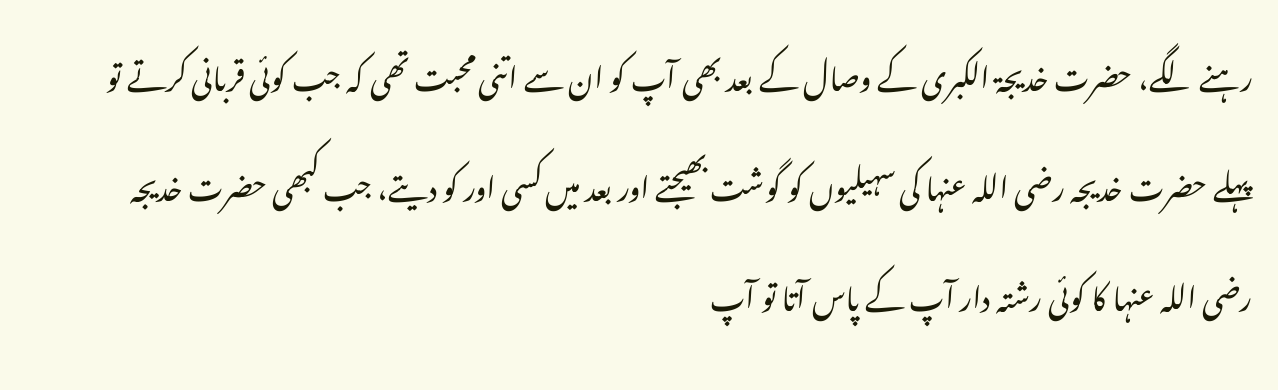رہنے لگے، حضرت خدیجۃ الکبری کے وصال کے بعد بھی آپ کو ان سے اتنی محبت تھی کہ جب کوئی قربانی کرتے تو پہلے حضرت خدیجہ رضی اللہ عنہا کی سہیلیوں کو گوشت بھیجتے اور بعد میں کسی اور کو دیتے، جب کبھی حضرت خدیجہ رضی اللہ عنہا کا کوئی رشتہ دار آپ کے پاس آتا تو آپ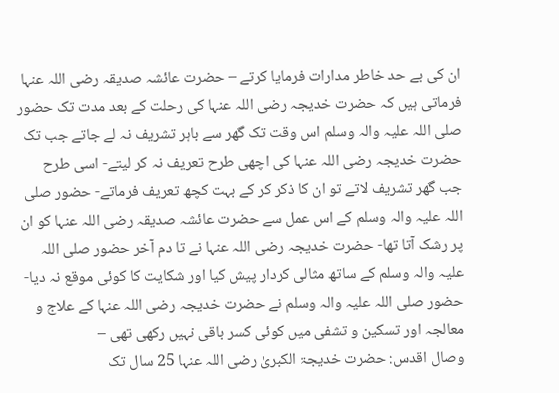ان کی بے حد خاطر مدارات فرمایا کرتے – حضرت عائشہ صدیقہ رضی اللہ عنہا فرماتی ہیں کہ حضرت خدیجہ رضی اللہ عنہا کی رحلت کے بعد مدت تک حضور صلی اللہ علیہ والہ وسلم اس وقت تک گھر سے باہر تشریف نہ لے جاتے جب تک حضرت خدیجہ رضی اللہ عنہا کی اچھی طرح تعریف نہ کر لیتے- اسی طرح جب گھر تشریف لاتے تو ان کا ذکر کر کے بہت کچھ تعریف فرماتے- حضور صلی اللہ علیہ والہ وسلم کے اس عمل سے حضرت عائشہ صدیقہ رضی اللہ عنہا کو ان پر رشک آتا تھا- حضرت خدیجہ رضی اللہ عنہا نے تا دم آخر حضور صلی اللہ علیہ والہ وسلم کے ساتھ مثالی کردار پیش کیا اور شکایت کا کوئی موقع نہ دیا-
حضور صلی اللہ علیہ والہ وسلم نے حضرت خدیجہ رضی اللہ عنہا کے علاج و معالجہ اور تسکین و تشفی میں کوئی کسر باقی نہیں رکھی تھی –
وصال اقدس: حضرت خدیجۃ الکبریٰ رضی اللہ عنہا 25 سال تک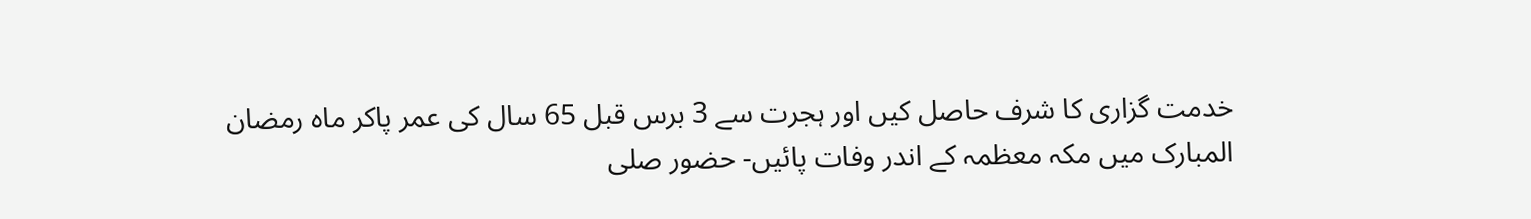خدمت گزاری کا شرف حاصل کیں اور ہجرت سے 3 برس قبل 65 سال کی عمر پاکر ماہ رمضان المبارک میں مکہ معظمہ کے اندر وفات پائیں- حضور صلی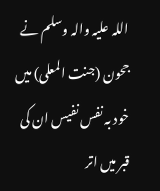اللہ علیہ والہ وسلم نے جحون (جنت المعلی) میں خود بہ نفس نفیس ان کی قبر میں اتر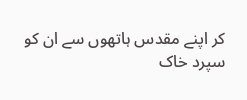کر اپنے مقدس ہاتھوں سے ان کو سپرد خاک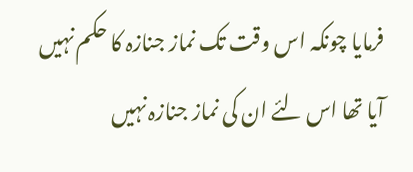فرمایا چونکہ اس وقت تک نماز جنازہ کا حکم نہیں آیا تھا اس لئے ان کی نماز جنازہ نہیں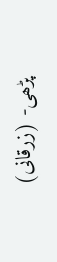پڑھی- (زرقانی)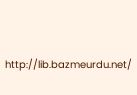http://lib.bazmeurdu.net/